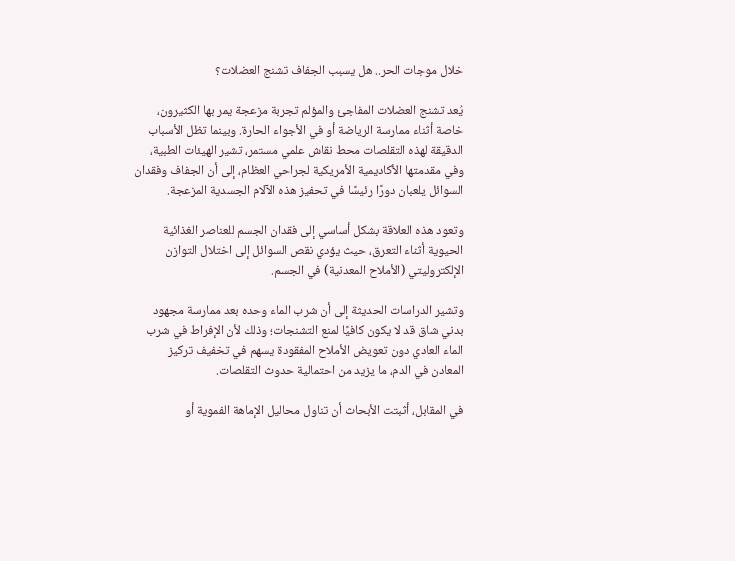خلال موجات الحر.. هل يسبب الجفاف تشنج العضلات؟

يُعد تشنج العضلات المفاجئ والمؤلم تجربة مزعجة يمر بها الكثيرون، خاصة أثناء ممارسة الرياضة أو في الأجواء الحارة. وبينما تظل الأسباب الدقيقة لهذه التقلصات محط نقاش علمي مستمر، تشير الهيئات الطبية، وفي مقدمتها الأكاديمية الأمريكية لجراحي العظام، إلى أن الجفاف وفقدان السوائل يلعبان دورًا رئيسًا في تحفيز هذه الآلام الجسدية المزعجة.

وتعود هذه العلاقة بشكل أساسي إلى فقدان الجسم للعناصر الغذائية الحيوية أثناء التعرق، حيث يؤدي نقص السوائل إلى اختلال التوازن الإلكتروليتي (الأملاح المعدنية) في الجسم.

وتشير الدراسات الحديثة إلى أن شرب الماء وحده بعد ممارسة مجهود بدني شاق قد لا يكون كافيًا لمنع التشنجات؛ وذلك لأن الإفراط في شرب الماء العادي دون تعويض الأملاح المفقودة يسهم في تخفيف تركيز المعادن في الدم، ما يزيد من احتمالية حدوث التقلصات.

في المقابل، أثبتت الأبحاث أن تناول محاليل الإماهة الفموية أو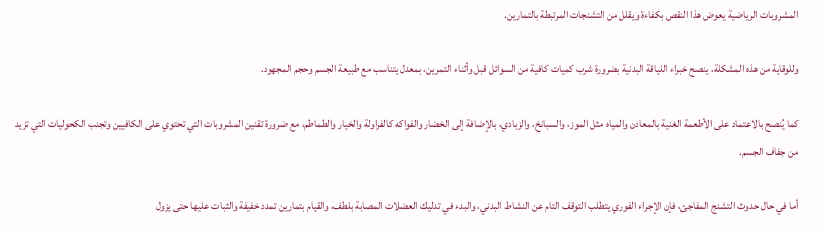المشروبات الرياضية يعوض هذا النقص بكفاءة ويقلل من التشنجات المرتبطة بالتمارين.

وللوقاية من هذه المشكلة، ينصح خبراء اللياقة البدنية بضرورة شرب كميات كافية من السوائل قبل وأثناء التمرين، بمعدل يتناسب مع طبيعة الجسم وحجم المجهود.

كما يُنصح بالاعتماد على الأطعمة الغنية بالمعادن والمياه مثل الموز، والسبانخ، والزبادي، بالإضافة إلى الخضار والفواكه كالفراولة والخيار والطماطم، مع ضرورة تقنين المشروبات التي تحتوي على الكافيين وتجنب الكحوليات التي تزيد من جفاف الجسم.

أما في حال حدوث التشنج المفاجئ، فإن الإجراء الفوري يتطلب التوقف التام عن النشاط البدني، والبدء في تدليك العضلات المصابة بلطف، والقيام بتمارين تمدد خفيفة والثبات عليها حتى يزول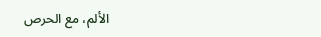الألم، مع الحرص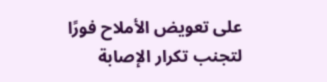على تعويض الأملاح فورًا لتجنب تكرار الإصابة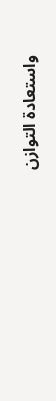واستعادة التوازن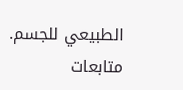الطبيعي للجسم.
متابعات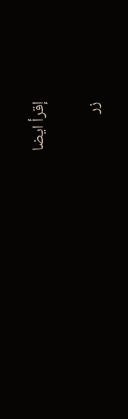إقرأ ايضا

زر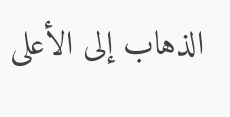الذهاب إلى الأعلى